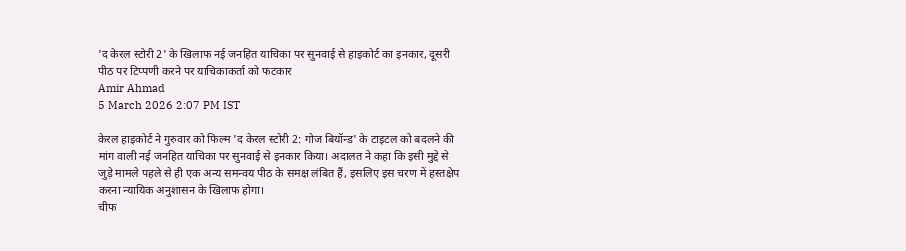'द केरल स्टोरी 2' के खिलाफ नई जनहित याचिका पर सुनवाई से हाइकोर्ट का इनकार, दूसरी पीठ पर टिप्पणी करने पर याचिकाकर्ता को फटकार
Amir Ahmad
5 March 2026 2:07 PM IST

केरल हाइकोर्ट ने गुरुवार को फिल्म 'द केरल स्टोरी 2: गोज बियॉन्ड' के टाइटल को बदलने की मांग वाली नई जनहित याचिका पर सुनवाई से इनकार किया। अदालत ने कहा कि इसी मुद्दे से जुड़े मामले पहले से ही एक अन्य समन्वय पीठ के समक्ष लंबित हैं, इसलिए इस चरण में हस्तक्षेप करना न्यायिक अनुशासन के खिलाफ होगा।
चीफ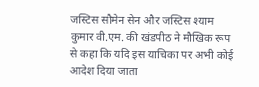जस्टिस सौमेन सेन और जस्टिस श्याम कुमार वी.एम. की खंडपीठ ने मौखिक रूप से कहा कि यदि इस याचिका पर अभी कोई आदेश दिया जाता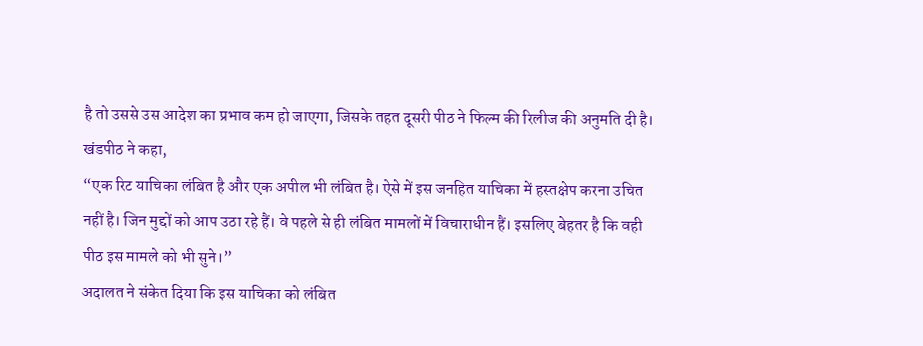है तो उससे उस आदेश का प्रभाव कम हो जाएगा, जिसके तहत दूसरी पीठ ने फिल्म की रिलीज की अनुमति दी है।
खंडपीठ ने कहा,
“एक रिट याचिका लंबित है और एक अपील भी लंबित है। ऐसे में इस जनहित याचिका में हस्तक्षेप करना उचित नहीं है। जिन मुद्दों को आप उठा रहे हैं। वे पहले से ही लंबित मामलों में विचाराधीन हैं। इसलिए बेहतर है कि वही पीठ इस मामले को भी सुने।”
अदालत ने संकेत दिया कि इस याचिका को लंबित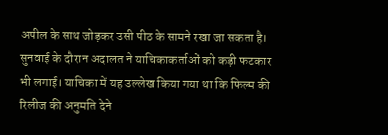अपील के साथ जोड़कर उसी पीठ के सामने रखा जा सकता है।
सुनवाई के दौरान अदालत ने याचिकाकर्ताओं को कड़ी फटकार भी लगाई। याचिका में यह उल्लेख किया गया था कि फिल्म की रिलीज की अनुमति देने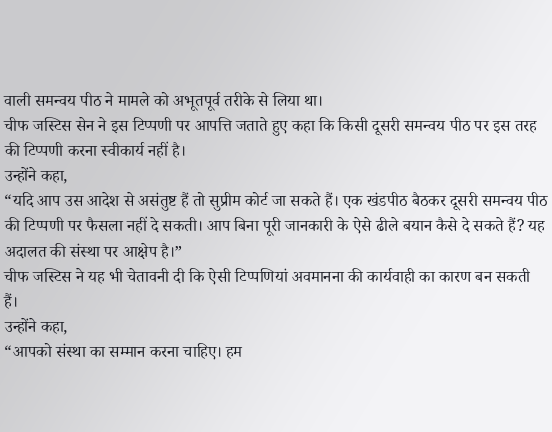वाली समन्वय पीठ ने मामले को अभूतपूर्व तरीके से लिया था।
चीफ जस्टिस सेन ने इस टिप्पणी पर आपत्ति जताते हुए कहा कि किसी दूसरी समन्वय पीठ पर इस तरह की टिप्पणी करना स्वीकार्य नहीं है।
उन्होंने कहा,
“यदि आप उस आदेश से असंतुष्ट हैं तो सुप्रीम कोर्ट जा सकते हैं। एक खंडपीठ बैठकर दूसरी समन्वय पीठ की टिप्पणी पर फैसला नहीं दे सकती। आप बिना पूरी जानकारी के ऐसे ढीले बयान कैसे दे सकते हैं? यह अदालत की संस्था पर आक्षेप है।”
चीफ जस्टिस ने यह भी चेतावनी दी कि ऐसी टिप्पणियां अवमानना की कार्यवाही का कारण बन सकती हैं।
उन्होंने कहा,
“आपको संस्था का सम्मान करना चाहिए। हम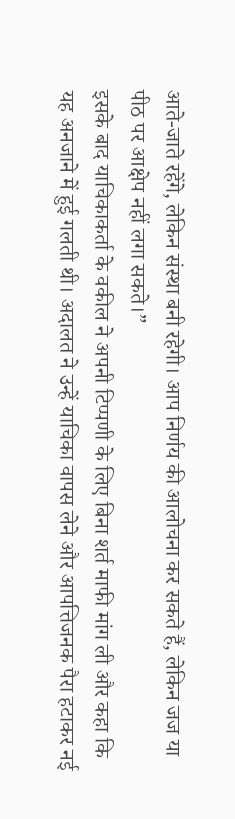आते-जाते रहेंगे, लेकिन संस्था बनी रहेगी। आप निर्णय की आलोचना कर सकते हैं, लेकिन जज या पीठ पर आक्षेप नहीं लगा सकते।”
इसके बाद याचिकाकर्ता के वकील ने अपनी टिप्पणी के लिए बिना शर्त माफी मांग ली और कहा कि यह अनजाने में हुई गलती थी। अदालत ने उन्हें याचिका वापस लेने और आपत्तिजनक पैरा हटाकर नई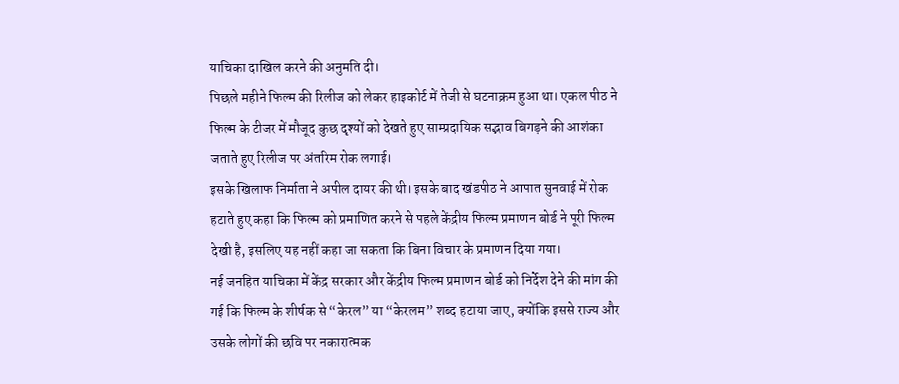याचिका दाखिल करने की अनुमति दी।
पिछले महीने फिल्म की रिलीज को लेकर हाइकोर्ट में तेजी से घटनाक्रम हुआ था। एकल पीठ ने फिल्म के टीजर में मौजूद कुछ दृश्यों को देखते हुए साम्प्रदायिक सद्भाव बिगड़ने की आशंका जताते हुए रिलीज पर अंतरिम रोक लगाई।
इसके खिलाफ निर्माता ने अपील दायर की थी। इसके बाद खंडपीठ ने आपात सुनवाई में रोक हटाते हुए कहा कि फिल्म को प्रमाणित करने से पहले केंद्रीय फिल्म प्रमाणन बोर्ड ने पूरी फिल्म देखी है, इसलिए यह नहीं कहा जा सकता कि बिना विचार के प्रमाणन दिया गया।
नई जनहित याचिका में केंद्र सरकार और केंद्रीय फिल्म प्रमाणन बोर्ड को निर्देश देने की मांग की गई कि फिल्म के शीर्षक से “केरल” या “केरलम” शब्द हटाया जाए, क्योंकि इससे राज्य और उसके लोगों की छवि पर नकारात्मक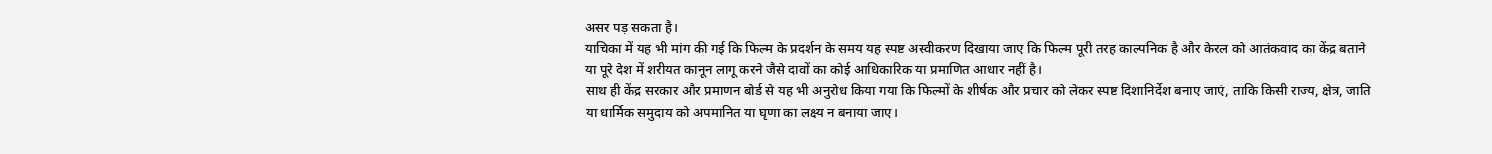असर पड़ सकता है।
याचिका में यह भी मांग की गई कि फिल्म के प्रदर्शन के समय यह स्पष्ट अस्वीकरण दिखाया जाए कि फिल्म पूरी तरह काल्पनिक है और केरल को आतंकवाद का केंद्र बताने या पूरे देश में शरीयत कानून लागू करने जैसे दावों का कोई आधिकारिक या प्रमाणित आधार नहीं है।
साथ ही केंद्र सरकार और प्रमाणन बोर्ड से यह भी अनुरोध किया गया कि फिल्मों के शीर्षक और प्रचार को लेकर स्पष्ट दिशानिर्देश बनाए जाएं, ताकि किसी राज्य, क्षेत्र, जाति या धार्मिक समुदाय को अपमानित या घृणा का लक्ष्य न बनाया जाए।